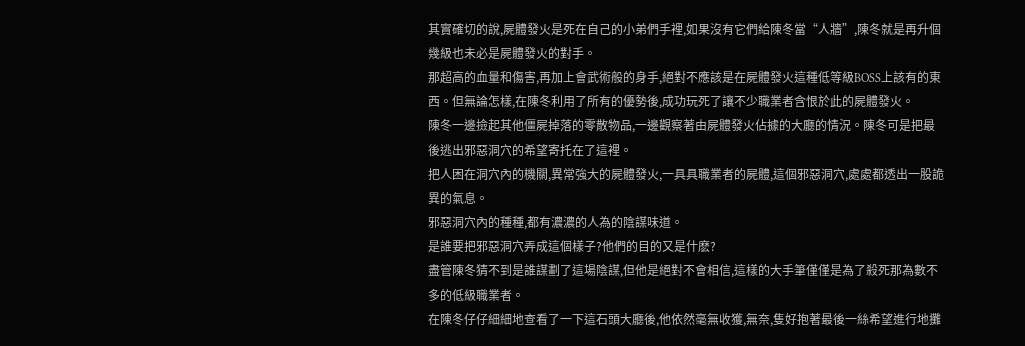其實確切的說,屍體發火是死在自己的小弟們手裡,如果沒有它們給陳冬當“人牆”,陳冬就是再升個幾級也未必是屍體發火的對手。
那超高的血量和傷害,再加上會武術般的身手,絕對不應該是在屍體發火這種低等級BOSS上該有的東西。但無論怎樣,在陳冬利用了所有的優勢後,成功玩死了讓不少職業者含恨於此的屍體發火。
陳冬一邊撿起其他僵屍掉落的零散物品,一邊觀察著由屍體發火佔據的大廳的情況。陳冬可是把最後逃出邪惡洞穴的希望寄托在了這裡。
把人困在洞穴內的機關,異常強大的屍體發火,一具具職業者的屍體,這個邪惡洞穴,處處都透出一股詭異的氣息。
邪惡洞穴內的種種,都有濃濃的人為的陰謀味道。
是誰要把邪惡洞穴弄成這個樣子?他們的目的又是什麽?
盡管陳冬猜不到是誰謀劃了這場陰謀,但他是絕對不會相信,這樣的大手筆僅僅是為了殺死那為數不多的低級職業者。
在陳冬仔仔細細地查看了一下這石頭大廳後,他依然毫無收獲,無奈,隻好抱著最後一絲希望進行地攤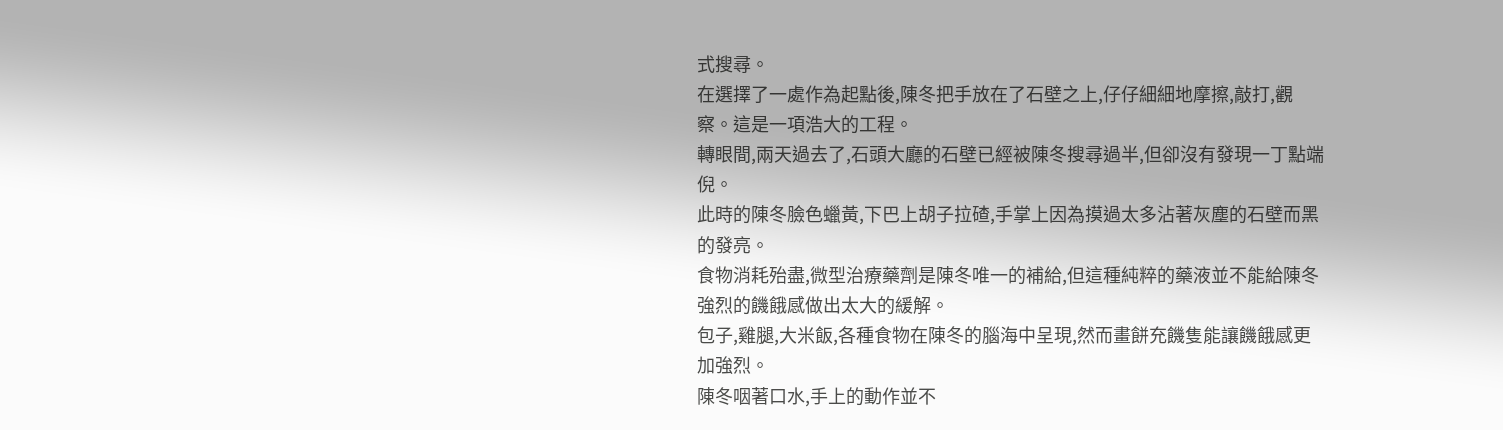式搜尋。
在選擇了一處作為起點後,陳冬把手放在了石壁之上,仔仔細細地摩擦,敲打,觀察。這是一項浩大的工程。
轉眼間,兩天過去了,石頭大廳的石壁已經被陳冬搜尋過半,但卻沒有發現一丁點端倪。
此時的陳冬臉色蠟黃,下巴上胡子拉碴,手掌上因為摸過太多沾著灰塵的石壁而黑的發亮。
食物消耗殆盡,微型治療藥劑是陳冬唯一的補給,但這種純粹的藥液並不能給陳冬強烈的饑餓感做出太大的緩解。
包子,雞腿,大米飯,各種食物在陳冬的腦海中呈現,然而畫餅充饑隻能讓饑餓感更加強烈。
陳冬咽著口水,手上的動作並不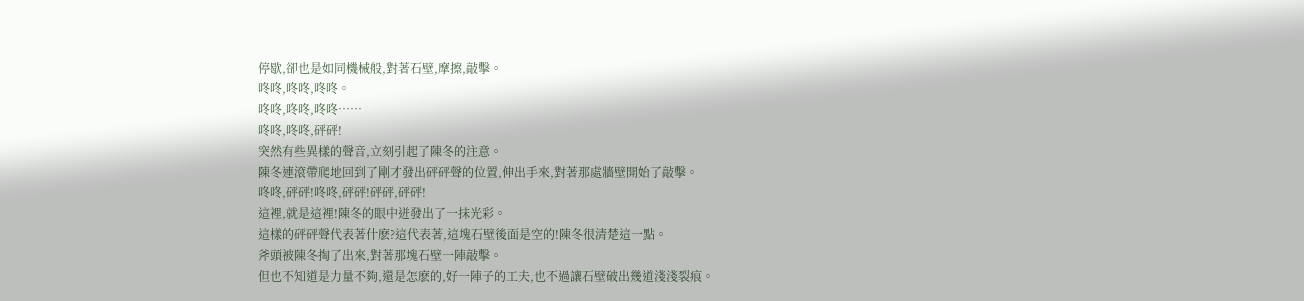停歇,卻也是如同機械般,對著石壁,摩擦,敲擊。
咚咚,咚咚,咚咚。
咚咚,咚咚,咚咚……
咚咚,咚咚,砰砰!
突然有些異樣的聲音,立刻引起了陳冬的注意。
陳冬連滾帶爬地回到了剛才發出砰砰聲的位置,伸出手來,對著那處牆壁開始了敲擊。
咚咚,砰砰!咚咚,砰砰!砰砰,砰砰!
這裡,就是這裡!陳冬的眼中迸發出了一抹光彩。
這樣的砰砰聲代表著什麽?這代表著,這塊石壁後面是空的!陳冬很清楚這一點。
斧頭被陳冬掏了出來,對著那塊石壁一陣敲擊。
但也不知道是力量不夠,還是怎麽的,好一陣子的工夫,也不過讓石壁破出幾道淺淺裂痕。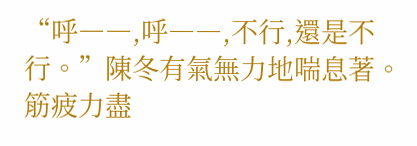“呼――,呼――,不行,還是不行。”陳冬有氣無力地喘息著。
筋疲力盡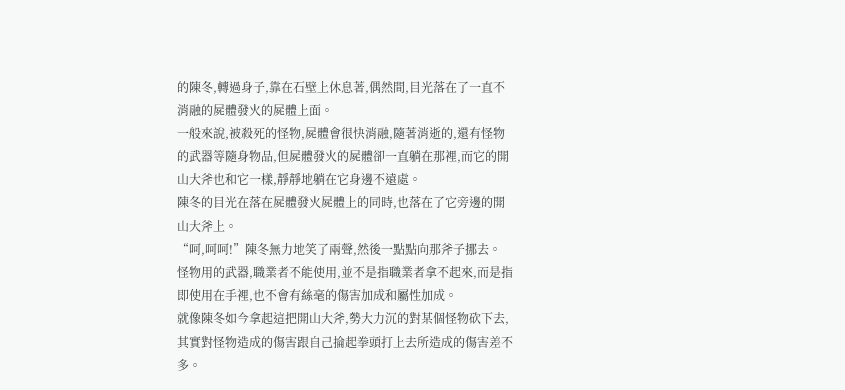的陳冬,轉過身子,靠在石壁上休息著,偶然間,目光落在了一直不消融的屍體發火的屍體上面。
一般來說,被殺死的怪物,屍體會很快消融,隨著消逝的,還有怪物的武器等隨身物品,但屍體發火的屍體卻一直躺在那裡,而它的開山大斧也和它一樣,靜靜地躺在它身邊不遠處。
陳冬的目光在落在屍體發火屍體上的同時,也落在了它旁邊的開山大斧上。
“呵,呵呵!”陳冬無力地笑了兩聲,然後一點點向那斧子挪去。
怪物用的武器,職業者不能使用,並不是指職業者拿不起來,而是指即使用在手裡,也不會有絲毫的傷害加成和屬性加成。
就像陳冬如今拿起這把開山大斧,勢大力沉的對某個怪物砍下去,其實對怪物造成的傷害跟自己掄起拳頭打上去所造成的傷害差不多。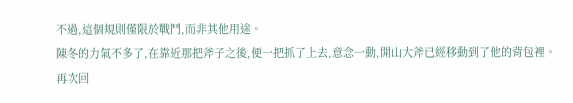不過,這個規則僅限於戰鬥,而非其他用途。
陳冬的力氣不多了,在靠近那把斧子之後,便一把抓了上去,意念一動,開山大斧已經移動到了他的背包裡。
再次回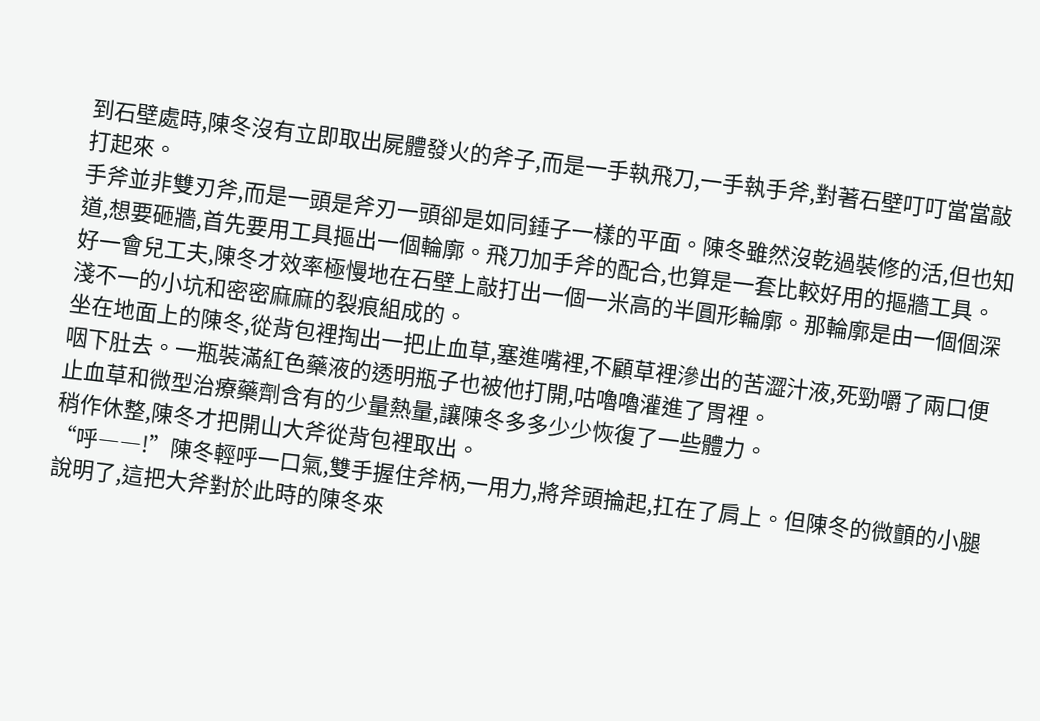到石壁處時,陳冬沒有立即取出屍體發火的斧子,而是一手執飛刀,一手執手斧,對著石壁叮叮當當敲打起來。
手斧並非雙刃斧,而是一頭是斧刃一頭卻是如同錘子一樣的平面。陳冬雖然沒乾過裝修的活,但也知道,想要砸牆,首先要用工具摳出一個輪廓。飛刀加手斧的配合,也算是一套比較好用的摳牆工具。
好一會兒工夫,陳冬才效率極慢地在石壁上敲打出一個一米高的半圓形輪廓。那輪廓是由一個個深淺不一的小坑和密密麻麻的裂痕組成的。
坐在地面上的陳冬,從背包裡掏出一把止血草,塞進嘴裡,不顧草裡滲出的苦澀汁液,死勁嚼了兩口便咽下肚去。一瓶裝滿紅色藥液的透明瓶子也被他打開,咕嚕嚕灌進了胃裡。
止血草和微型治療藥劑含有的少量熱量,讓陳冬多多少少恢復了一些體力。
稍作休整,陳冬才把開山大斧從背包裡取出。
“呼――!”陳冬輕呼一口氣,雙手握住斧柄,一用力,將斧頭掄起,扛在了肩上。但陳冬的微顫的小腿說明了,這把大斧對於此時的陳冬來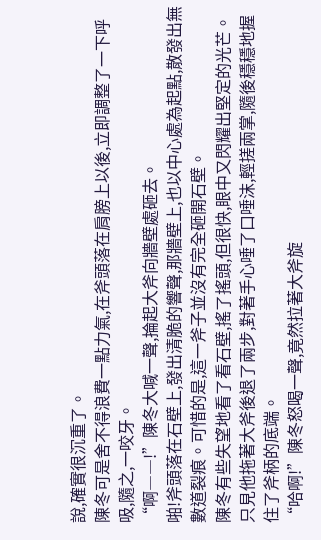說,確實很沉重了。
陳冬可是舍不得浪費一點力氣,在斧頭落在肩膀上以後,立即調整了一下呼吸,隨之,一咬牙。
“啊――!”陳冬大喊一聲,掄起大斧向牆壁處砸去。
啪!斧頭落在石壁上,發出清脆的響聲,那牆壁上,也以中心處為起點,散發出無數道裂痕。可惜的是,這一斧子並沒有完全砸開石壁。
陳冬有些失望地看了看石壁,搖了搖頭,但很快,眼中又閃耀出堅定的光芒。
只見他拖著大斧後退了兩步,對著手心唾了口唾沫,輕搓兩掌,隨後穩穩地握住了斧柄的底端。
“哈啊!”陳冬怒喝一聲,竟然拉著大斧旋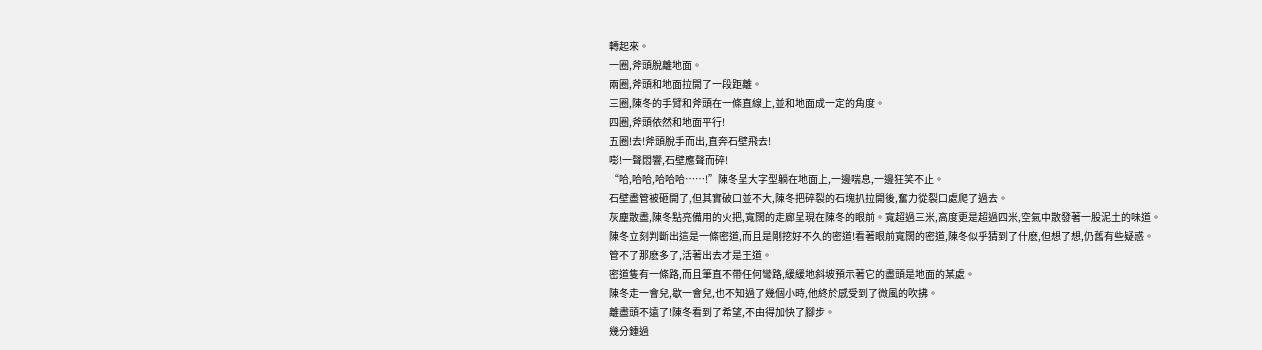轉起來。
一圈,斧頭脫離地面。
兩圈,斧頭和地面拉開了一段距離。
三圈,陳冬的手臂和斧頭在一條直線上,並和地面成一定的角度。
四圈,斧頭依然和地面平行!
五圈!去!斧頭脫手而出,直奔石壁飛去!
嘭!一聲悶響,石壁應聲而碎!
“哈,哈哈,哈哈哈……!”陳冬呈大字型躺在地面上,一邊喘息,一邊狂笑不止。
石壁盡管被砸開了,但其實破口並不大,陳冬把碎裂的石塊扒拉開後,奮力從裂口處爬了過去。
灰塵散盡,陳冬點亮備用的火把,寬闊的走廊呈現在陳冬的眼前。寬超過三米,高度更是超過四米,空氣中散發著一股泥土的味道。
陳冬立刻判斷出這是一條密道,而且是剛挖好不久的密道!看著眼前寬闊的密道,陳冬似乎猜到了什麽,但想了想,仍舊有些疑惑。
管不了那麽多了,活著出去才是王道。
密道隻有一條路,而且筆直不帶任何彎路,緩緩地斜坡預示著它的盡頭是地面的某處。
陳冬走一會兒,歇一會兒,也不知過了幾個小時,他終於感受到了微風的吹拂。
離盡頭不遠了!陳冬看到了希望,不由得加快了腳步。
幾分鍾過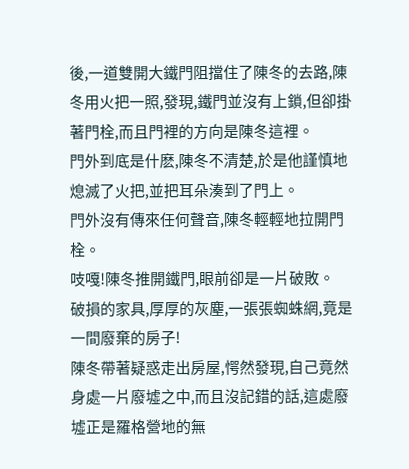後,一道雙開大鐵門阻擋住了陳冬的去路,陳冬用火把一照,發現,鐵門並沒有上鎖,但卻掛著門栓,而且門裡的方向是陳冬這裡。
門外到底是什麽,陳冬不清楚,於是他謹慎地熄滅了火把,並把耳朵湊到了門上。
門外沒有傳來任何聲音,陳冬輕輕地拉開門栓。
吱嘎!陳冬推開鐵門,眼前卻是一片破敗。
破損的家具,厚厚的灰塵,一張張蜘蛛網,竟是一間廢棄的房子!
陳冬帶著疑惑走出房屋,愕然發現,自己竟然身處一片廢墟之中,而且沒記錯的話,這處廢墟正是羅格營地的無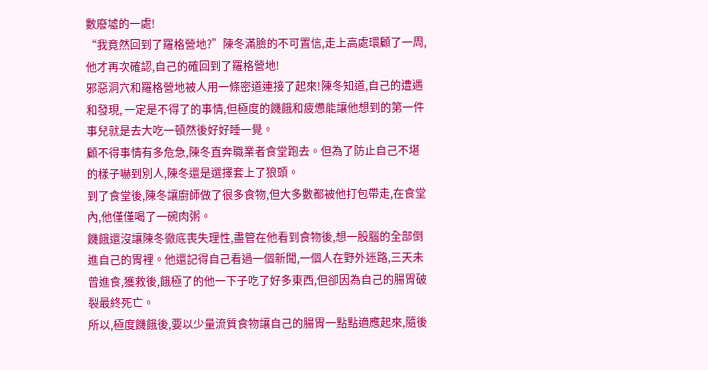數廢墟的一處!
“我竟然回到了羅格營地?”陳冬滿臉的不可置信,走上高處環顧了一周,他才再次確認,自己的確回到了羅格營地!
邪惡洞穴和羅格營地被人用一條密道連接了起來!陳冬知道,自己的遭遇和發現, 一定是不得了的事情,但極度的饑餓和疲憊能讓他想到的第一件事兒就是去大吃一頓然後好好睡一覺。
顧不得事情有多危急,陳冬直奔職業者食堂跑去。但為了防止自己不堪的樣子嚇到別人,陳冬還是選擇套上了狼頭。
到了食堂後,陳冬讓廚師做了很多食物,但大多數都被他打包帶走,在食堂內,他僅僅喝了一碗肉粥。
饑餓還沒讓陳冬徹底喪失理性,盡管在他看到食物後,想一股腦的全部倒進自己的胃裡。他還記得自己看過一個新聞,一個人在野外迷路,三天未曾進食,獲救後,餓極了的他一下子吃了好多東西,但卻因為自己的腸胃破裂最終死亡。
所以,極度饑餓後,要以少量流質食物讓自己的腸胃一點點適應起來,隨後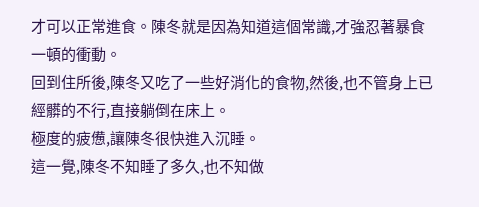才可以正常進食。陳冬就是因為知道這個常識,才強忍著暴食一頓的衝動。
回到住所後,陳冬又吃了一些好消化的食物,然後,也不管身上已經髒的不行,直接躺倒在床上。
極度的疲憊,讓陳冬很快進入沉睡。
這一覺,陳冬不知睡了多久,也不知做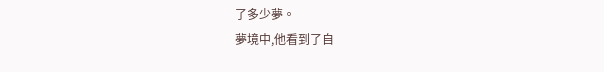了多少夢。
夢境中,他看到了自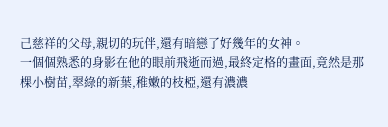己慈祥的父母,親切的玩伴,還有暗戀了好幾年的女神。
一個個熟悉的身影在他的眼前飛逝而過,最終定格的畫面,竟然是那棵小樹苗,翠綠的新葉,稚嫩的枝椏,還有濃濃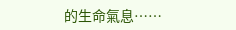的生命氣息……